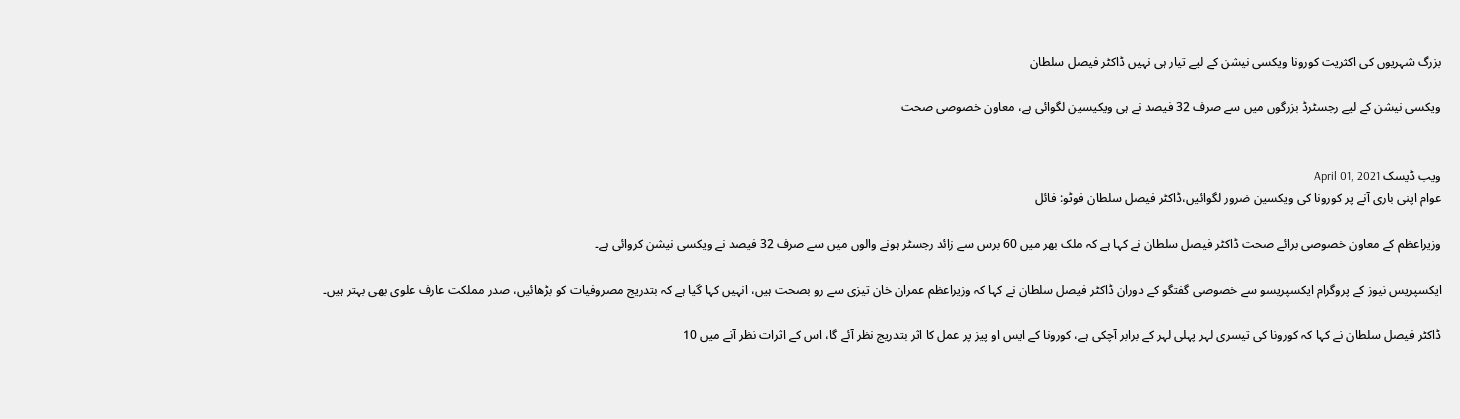بزرگ شہریوں کی اکثریت کورونا ویکسی نیشن کے لیے تیار ہی نہیں ڈاکٹر فیصل سلطان

ویکسی نیشن کے لیے رجسٹرڈ بزرگوں میں سے صرف 32 فیصد نے ہی ویکیسین لگوائی ہے، معاون خصوصی صحت


ویب ڈیسک April 01, 2021
عوام اپنی باری آنے پر کورونا کی ویکسین ضرور لگوائیں،ڈاکٹر فیصل سلطان فوٹو: فائل

وزیراعظم کے معاون خصوصی برائے صحت ڈاکٹر فیصل سلطان نے کہا ہے کہ ملک بھر میں 60 برس سے زائد رجسٹر ہونے والوں میں سے صرف 32 فیصد نے ویکسی نیشن کروائی ہے۔

ایکسپریس نیوز کے پروگرام ایکسپریسو سے خصوصی گفتگو کے دوران ڈاکٹر فیصل سلطان نے کہا کہ وزیراعظم عمران خان تیزی سے رو بصحت ہیں، انہیں کہا گیا ہے کہ بتدریج مصروفیات کو بڑھائیں، صدر مملکت عارف علوی بھی بہتر ہیں۔

ڈاکٹر فیصل سلطان نے کہا کہ کورونا کی تیسری لہر پہلی لہر کے برابر آچکی ہے، کورونا کے ایس او پیز پر عمل کا اثر بتدریج نظر آئے گا، اس کے اثرات نظر آنے میں 10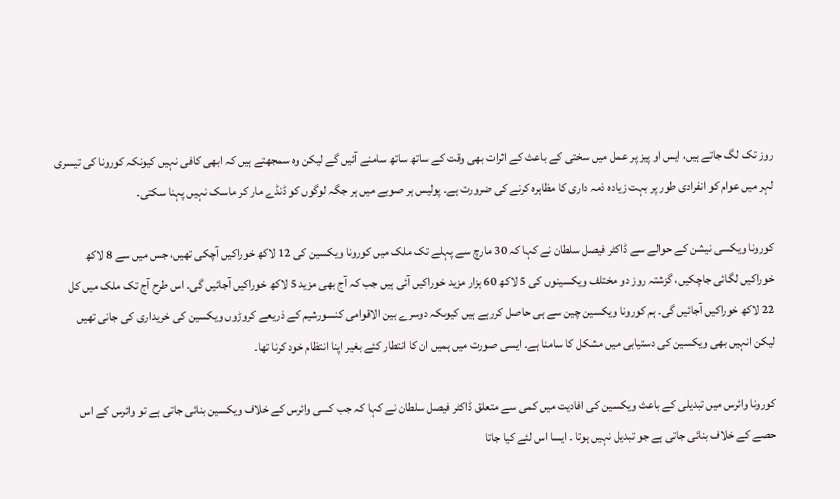روز تک لگ جاتے ہیں، ایس او پیز پر عمل میں سختی کے باعث کے اثرات بھی وقت کے ساتھ ساتھ سامنے آئیں گے لیکن وہ سمجھتے ہیں کہ ابھی کافی نہیں کیونکہ کورونا کی تیسری لہر میں عوام کو انفرادی طور پر بہت زیادہ ذمہ داری کا مظاہرہ کرنے کی ضرورت ہے۔ پولیس ہر صوبے میں ہر جگہ لوگوں کو ڈنڈے مار کر ماسک نہیں پہنا سکتی۔

کورونا ویکسی نیشن کے حوالے سے ڈاکٹر فیصل سلطان نے کہا کہ 30 مارچ سے پہلے تک ملک میں کورونا ویکسین کی 12 لاکھ خوراکیں آچکی تھیں، جس میں سے 8 لاکھ خوراکیں لگائی جاچکیں، گزشتہ روز دو مختلف ویکسینوں کی 5 لاکھ 60 ہزار مزید خوراکیں آئی ہیں جب کہ آج بھی مزید 5 لاکھ خوراکیں آجائیں گی۔ اس طرح آج تک ملک میں کل 22 لاکھ خوراکیں آجائیں گی۔ ہم کورونا ویکسین چین سے ہی حاصل کررہے ہیں کیوںکہ دوسرے بین الاقوامی کنسورشیم کے ذریعے کروڑوں ویکسین کی خریداری کی جانی تھیں لیکن انہیں بھی ویکسین کی دستیابی میں مشکل کا سامنا ہے۔ ایسی صورت میں ہمیں ان کا انتطار کئے بغیر اپنا انتظام خود کرنا تھا۔

کورونا وائرس میں تبدیلی کے باعث ویکسین کی افادیت میں کمی سے متعلق ڈاکٹر فیصل سلطان نے کہا کہ جب کسی وائرس کے خلاف ویکسین بنائی جاتی ہے تو وائرس کے اس حصے کے خلاف بنائی جاتی ہے جو تبدیل نہیں ہوتا ۔ ایسا اس لئے کیا جاتا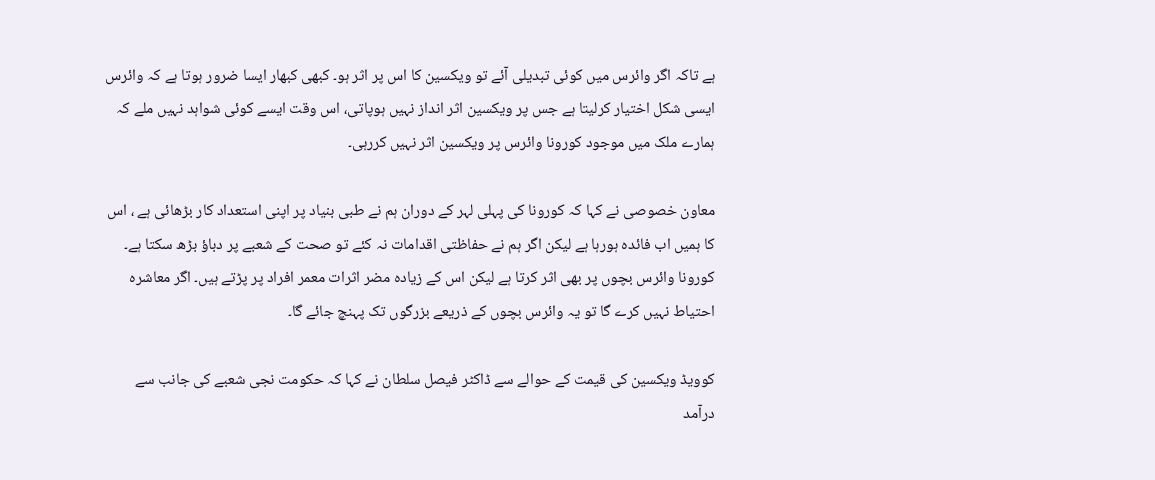ہے تاکہ اگر وائرس میں کوئی تبدیلی آئے تو ویکسین کا اس پر اثر ہو۔ کبھی کبھار ایسا ضرور ہوتا ہے کہ وائرس ایسی شکل اختیار کرلیتا ہے جس پر ویکسین اثر انداز نہیں ہوپاتی، اس وقت ایسے کوئی شواہد نہیں ملے کہ ہمارے ملک میں موجود کورونا وائرس پر ویکسین اثر نہیں کررہی۔

معاون خصوصی نے کہا کہ کورونا کی پہلی لہر کے دوران ہم نے طبی بنیاد پر اپنی استعداد کار بڑھائی ہے ، اس کا ہمیں اب فائدہ ہورہا ہے لیکن اگر ہم نے حفاظتی اقدامات نہ کئے تو صحت کے شعبے پر دباؤ بڑھ سکتا ہے۔ کورونا وائرس بچوں پر بھی اثر کرتا ہے لیکن اس کے زیادہ مضر اثرات معمر افراد پر پڑتے ہیں۔ اگر معاشرہ احتیاط نہیں کرے گا تو یہ وائرس بچوں کے ذریعے بزرگوں تک پہنچ جائے گا۔

کوویڈ ویکسین کی قیمت کے حوالے سے ڈاکٹر فیصل سلطان نے کہا کہ حکومت نجی شعبے کی جانب سے درآمد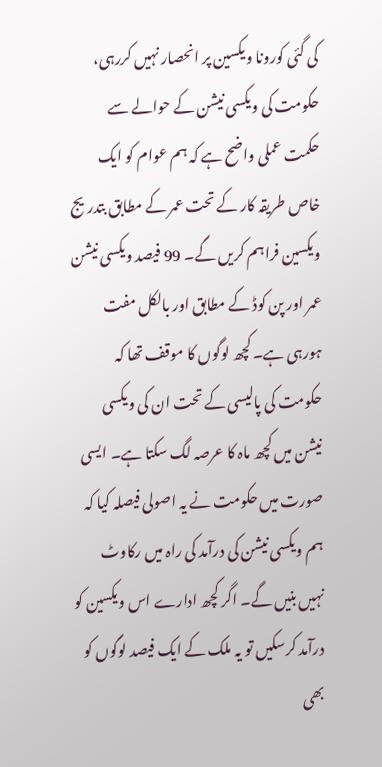کی گئی کورونا ویکسین پر انحصار نہیں کررہی، حکومت کی ویکسی نیشن کے حوالے سے حکمت عملی واضح ہے کہ ہم عوام کو ایک خاص طریقہ کار کے تحت عمر کے مطابق بتدریج ویکسین فراہم کریں گے۔ 99 فیصد ویکسی نیشن عمر اور پن کوڈ کے مطابق اور بالکل مفت ہورہی ہے۔ کچھ لوگوں کا موقف تھا کہ حکومت کی پالیسی کے تحت ان کی ویکسی نیشن میں کچھ ماہ کا عرصہ لگ سکتا ہے۔ ایسی صورت میں حکومت نے یہ اصولی فیصلہ کیا کہ ہم ویکسی نیشن کی درآمد کی راہ میں رکاوٹ نہیں بنیں گے۔ اگر کچھ ادارے اس ویکسین کو درآمد کرسکیں تو یہ ملک کے ایک فیصد لوگوں کو بھی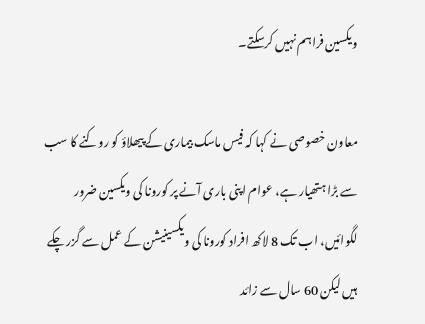ویکسین فراہم نہیں کرسکتے۔

معاون خصوصی نے کہا کہ فیس ماسک بیماری کے پیھلاؤ کو روکنے کا سب سے بڑا ہتھیار ہے، عوام اپنی باری آنے پر کورونا کی ویکسین ضرور لگوائیں، اب تک 8 لاکھ افراد کورونا کی ویکسینیشن کے عمل سے گزر چکے ہیں لیکن 60 سال سے زائد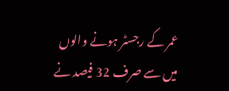عمر کے رجسٹر ہونے والوں میں سے صرف 32 فیصد نے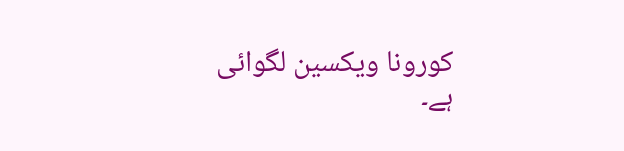کورونا ویکسین لگوائی ہے۔